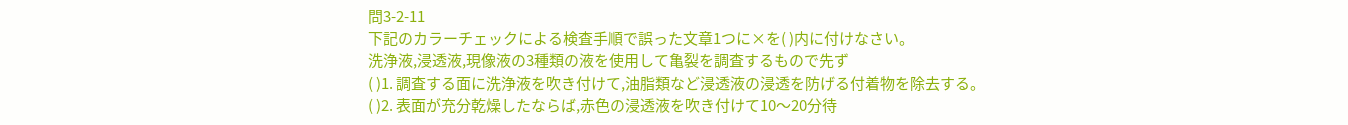問3-2-11
下記のカラーチェックによる検査手順で誤った文章1つに×を( )内に付けなさい。
洗浄液,浸透液,現像液の3種類の液を使用して亀裂を調査するもので先ず
( )1. 調査する面に洗浄液を吹き付けて,油脂類など浸透液の浸透を防げる付着物を除去する。
( )2. 表面が充分乾燥したならば,赤色の浸透液を吹き付けて10〜20分待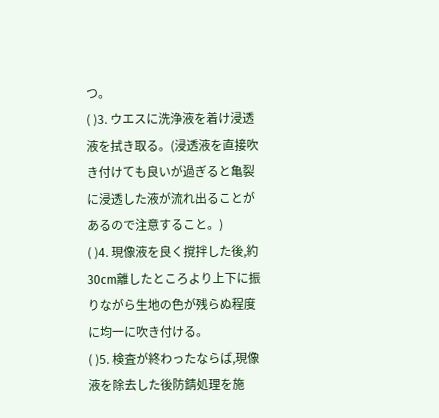つ。
( )3. ウエスに洗浄液を着け浸透液を拭き取る。(浸透液を直接吹き付けても良いが過ぎると亀裂に浸透した液が流れ出ることがあるので注意すること。)
( )4. 現像液を良く撹拌した後,約30cm離したところより上下に振りながら生地の色が残らぬ程度に均一に吹き付ける。
( )5. 検査が終わったならば,現像液を除去した後防錆処理を施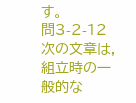す。
問3-2-12
次の文章は,組立時の一般的な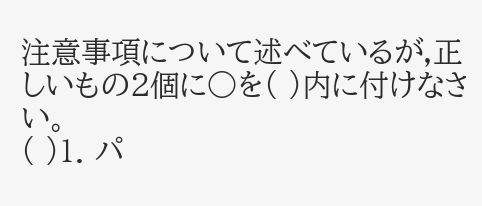注意事項について述べているが,正しいもの2個に○を( )内に付けなさい。
( )1. パ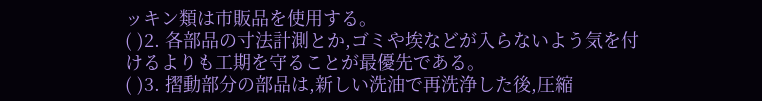ッキン類は市販品を使用する。
( )2. 各部品の寸法計測とか,ゴミや埃などが入らないよう気を付けるよりも工期を守ることが最優先である。
( )3. 摺動部分の部品は,新しい洗油で再洗浄した後,圧縮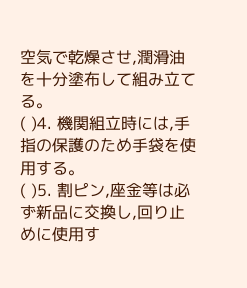空気で乾燥させ,潤滑油を十分塗布して組み立てる。
( )4. 機関組立時には,手指の保護のため手袋を使用する。
( )5. 割ピン,座金等は必ず新品に交換し,回り止めに使用す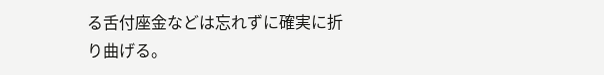る舌付座金などは忘れずに確実に折り曲げる。